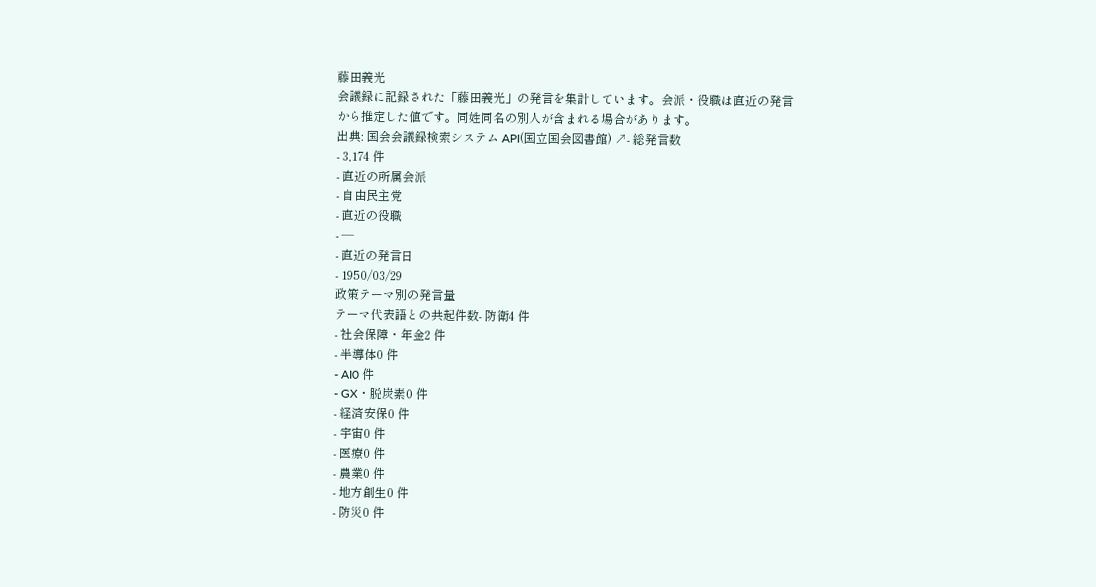藤田義光
会議録に記録された「藤田義光」の発言を集計しています。会派・役職は直近の発言から推定した値です。同姓同名の別人が含まれる場合があります。
出典: 国会会議録検索システム API(国立国会図書館) ↗- 総発言数
- 3,174 件
- 直近の所属会派
- 自由民主党
- 直近の役職
- —
- 直近の発言日
- 1950/03/29
政策テーマ別の発言量
テーマ代表語との共起件数- 防衛4 件
- 社会保障・年金2 件
- 半導体0 件
- AI0 件
- GX・脱炭素0 件
- 経済安保0 件
- 宇宙0 件
- 医療0 件
- 農業0 件
- 地方創生0 件
- 防災0 件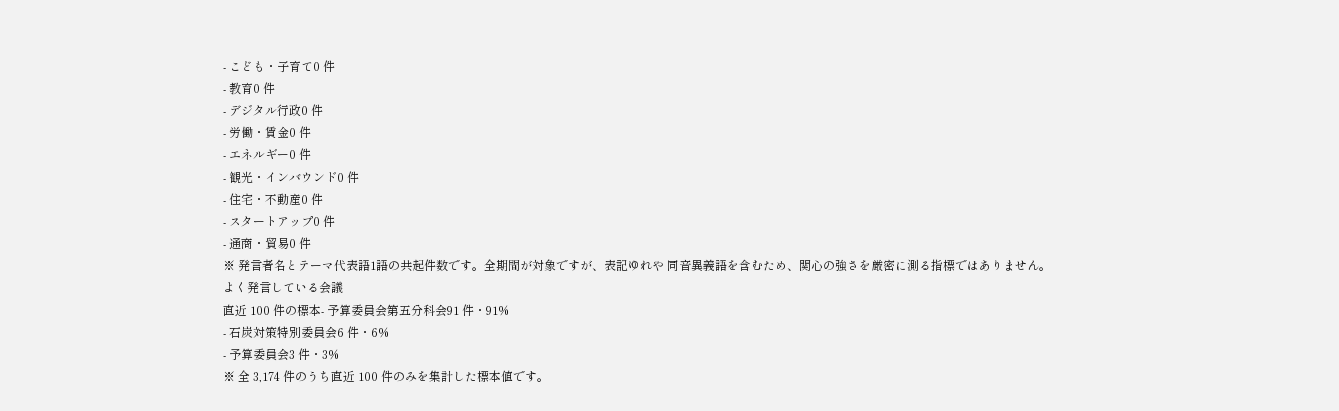- こども・子育て0 件
- 教育0 件
- デジタル行政0 件
- 労働・賃金0 件
- エネルギー0 件
- 観光・インバウンド0 件
- 住宅・不動産0 件
- スタートアップ0 件
- 通商・貿易0 件
※ 発言者名とテーマ代表語1語の共起件数です。全期間が対象ですが、表記ゆれや 同音異義語を含むため、関心の強さを厳密に測る指標ではありません。
よく発言している会議
直近 100 件の標本- 予算委員会第五分科会91 件・91%
- 石炭対策特別委員会6 件・6%
- 予算委員会3 件・3%
※ 全 3,174 件のうち直近 100 件のみを集計した標本値です。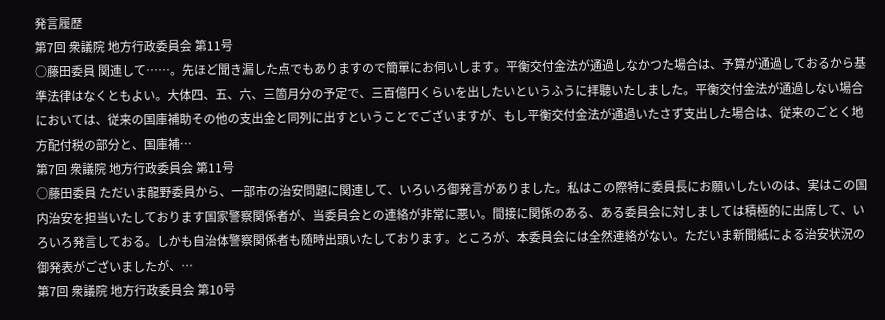発言履歴
第7回 衆議院 地方行政委員会 第11号
○藤田委員 関連して……。先ほど聞き漏した点でもありますので簡單にお伺いします。平衡交付金法が通過しなかつた場合は、予算が通過しておるから基準法律はなくともよい。大体四、五、六、三箇月分の予定で、三百億円くらいを出したいというふうに拝聽いたしました。平衡交付金法が通過しない場合においては、従来の国庫補助その他の支出金と同列に出すということでございますが、もし平衡交付金法が通過いたさず支出した場合は、従来のごとく地方配付税の部分と、国庫補…
第7回 衆議院 地方行政委員会 第11号
○藤田委員 ただいま龍野委員から、一部市の治安問題に関連して、いろいろ御発言がありました。私はこの際特に委員長にお願いしたいのは、実はこの国内治安を担当いたしております国家警察関係者が、当委員会との連絡が非常に悪い。間接に関係のある、ある委員会に対しましては積極的に出席して、いろいろ発言しておる。しかも自治体警察関係者も随時出頭いたしております。ところが、本委員会には全然連絡がない。ただいま新聞紙による治安状況の御発表がございましたが、…
第7回 衆議院 地方行政委員会 第10号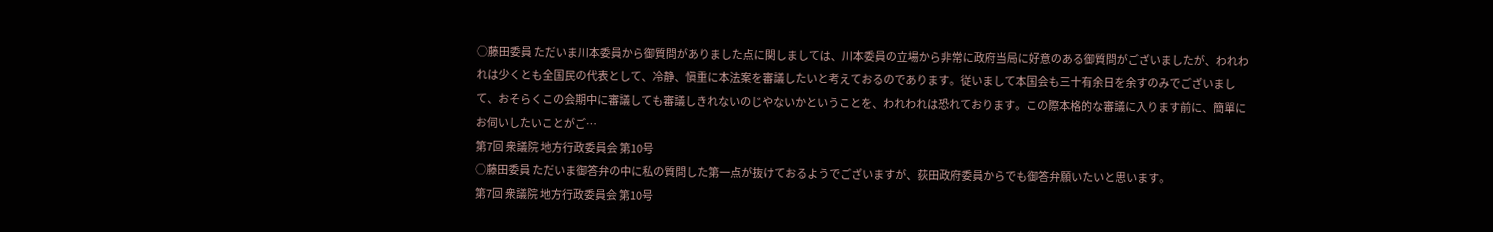○藤田委員 ただいま川本委員から御質問がありました点に関しましては、川本委員の立場から非常に政府当局に好意のある御質問がございましたが、われわれは少くとも全国民の代表として、冷静、愼重に本法案を審議したいと考えておるのであります。従いまして本国会も三十有余日を余すのみでございまして、おそらくこの会期中に審議しても審議しきれないのじやないかということを、われわれは恐れております。この際本格的な審議に入ります前に、簡單にお伺いしたいことがご…
第7回 衆議院 地方行政委員会 第10号
○藤田委員 ただいま御答弁の中に私の質問した第一点が抜けておるようでございますが、荻田政府委員からでも御答弁願いたいと思います。
第7回 衆議院 地方行政委員会 第10号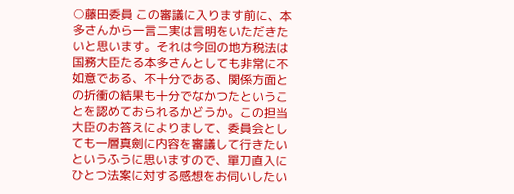○藤田委員 この審議に入ります前に、本多さんから一言二実は言明をいただきたいと思います。それは今回の地方税法は国務大臣たる本多さんとしても非常に不如意である、不十分である、関係方面との折衝の結果も十分でなかつたということを認めておられるかどうか。この担当大臣のお答えによりまして、委員会としても一層真劍に内容を審議して行きたいというふうに思いますので、單刀直入にひとつ法案に対する感想をお伺いしたい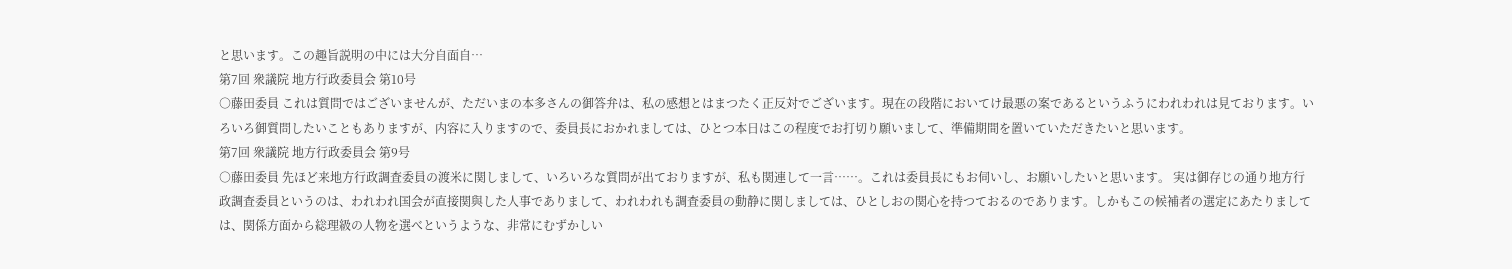と思います。この趣旨説明の中には大分自面自…
第7回 衆議院 地方行政委員会 第10号
○藤田委員 これは質問ではございませんが、ただいまの本多さんの御答弁は、私の感想とはまつたく正反対でございます。現在の段階においてけ最悪の案であるというふうにわれわれは見ております。いろいろ御質問したいこともありますが、内容に入りますので、委員長におかれましては、ひとつ本日はこの程度でお打切り願いまして、準備期間を置いていただきたいと思います。
第7回 衆議院 地方行政委員会 第9号
○藤田委員 先ほど来地方行政調査委員の渡米に関しまして、いろいろな質問が出ておりますが、私も関連して一言……。これは委員長にもお伺いし、お願いしたいと思います。 実は御存じの通り地方行政調査委員というのは、われわれ国会が直接関與した人事でありまして、われわれも調査委員の動静に関しましては、ひとしおの関心を持つておるのであります。しかもこの候補者の選定にあたりましては、関係方面から総理級の人物を選べというような、非常にむずかしい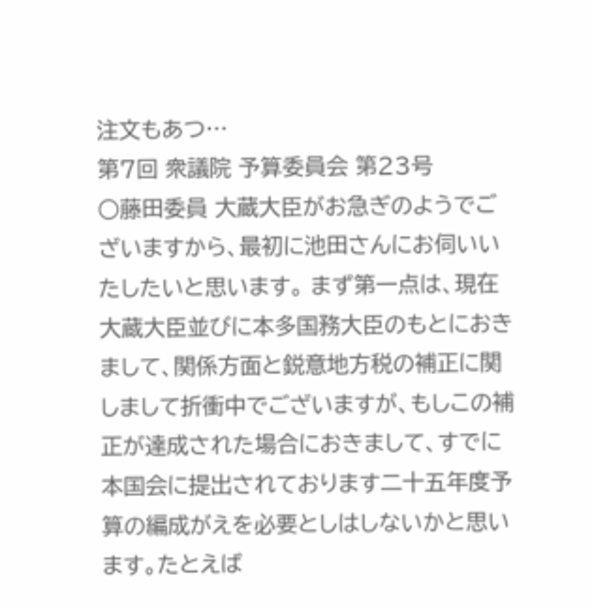注文もあつ…
第7回 衆議院 予算委員会 第23号
○藤田委員 大蔵大臣がお急ぎのようでございますから、最初に池田さんにお伺いいたしたいと思います。 まず第一点は、現在大蔵大臣並びに本多国務大臣のもとにおきまして、関係方面と鋭意地方税の補正に関しまして折衝中でございますが、もしこの補正が達成された場合におきまして、すでに本国会に提出されております二十五年度予算の編成がえを必要としはしないかと思います。たとえば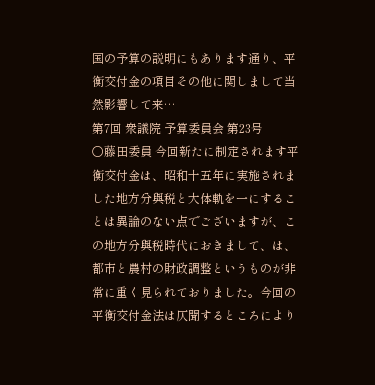国の予算の説明にもあります通り、平衡交付金の項目その他に関しまして当然影響して来…
第7回 衆議院 予算委員会 第23号
○藤田委員 今回新たに制定されます平衡交付金は、昭和十五年に実施されました地方分與税と大体軌を一にすることは異論のない点でございますが、この地方分與税時代におきまして、は、都市と農村の財政調整というものが非常に重く見られておりました。今回の平衡交付金法は仄聞するところにより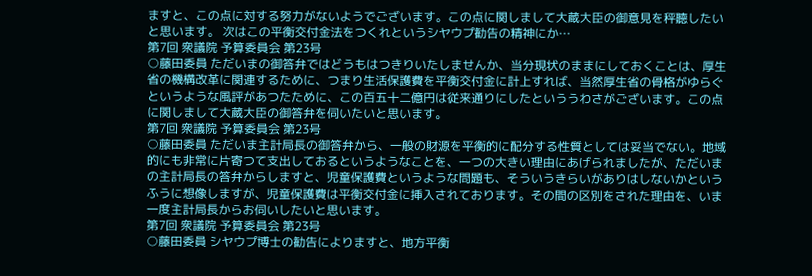ますと、この点に対する努力がないようでございます。この点に関しまして大蔵大臣の御意見を秤聽したいと思います。 次はこの平衡交付金法をつくれというシヤウプ勧告の精神にか…
第7回 衆議院 予算委員会 第23号
○藤田委員 ただいまの御答弁ではどうもはつきりいたしませんか、当分現状のままにしておくことは、厚生省の機構改革に関連するために、つまり生活保護費を平衡交付金に計上すれば、当然厚生省の骨格がゆらぐというような風評があつたために、この百五十二億円は従来通りにしたといううわさがございます。この点に関しまして大蔵大臣の御答弁を伺いたいと思います。
第7回 衆議院 予算委員会 第23号
○藤田委員 ただいま主計局長の御答弁から、一般の財源を平衡的に配分する性質としては妥当でない。地域的にも非常に片寄つて支出しておるというようなことを、一つの大きい理由にあげられましたが、ただいまの主計局長の答弁からしますと、児童保護費というような問題も、そういうきらいがありはしないかというふうに想像しますが、児童保護費は平衡交付金に挿入されております。その間の区別をされた理由を、いま一度主計局長からお伺いしたいと思います。
第7回 衆議院 予算委員会 第23号
○藤田委員 シヤウプ博士の勧告によりますと、地方平衡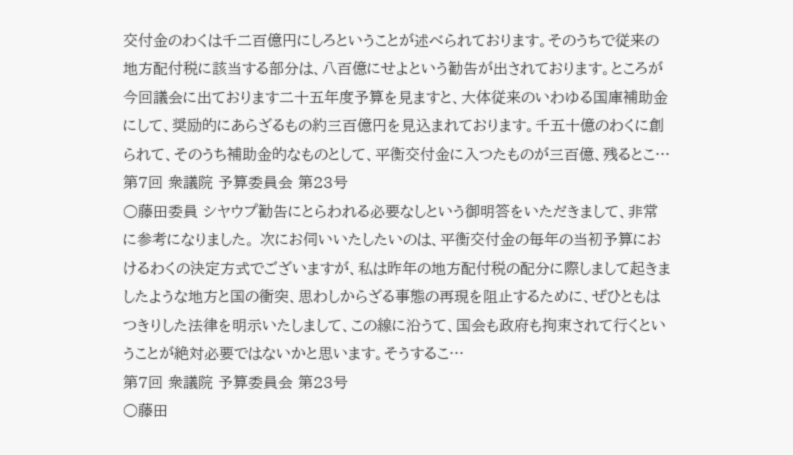交付金のわくは千二百億円にしろということが述べられております。そのうちで従来の地方配付税に該当する部分は、八百億にせよという勧告が出されております。ところが今回議会に出ております二十五年度予算を見ますと、大体従来のいわゆる国庫補助金にして、奨励的にあらざるもの約三百億円を見込まれております。千五十億のわくに創られて、そのうち補助金的なものとして、平衡交付金に入つたものが三百億、残るとこ…
第7回 衆議院 予算委員会 第23号
○藤田委員 シヤウプ勧告にとらわれる必要なしという御明答をいただきまして、非常に参考になりました。 次にお伺いいたしたいのは、平衡交付金の毎年の当初予算におけるわくの決定方式でございますが、私は昨年の地方配付税の配分に際しまして起きましたような地方と国の衝突、思わしからざる事態の再現を阻止するために、ぜひともはつきりした法律を明示いたしまして、この線に沿うて、国会も政府も拘束されて行くということが絶対必要ではないかと思います。そうするこ…
第7回 衆議院 予算委員会 第23号
○藤田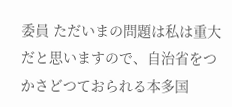委員 ただいまの問題は私は重大だと思いますので、自治省をつかさどつておられる本多国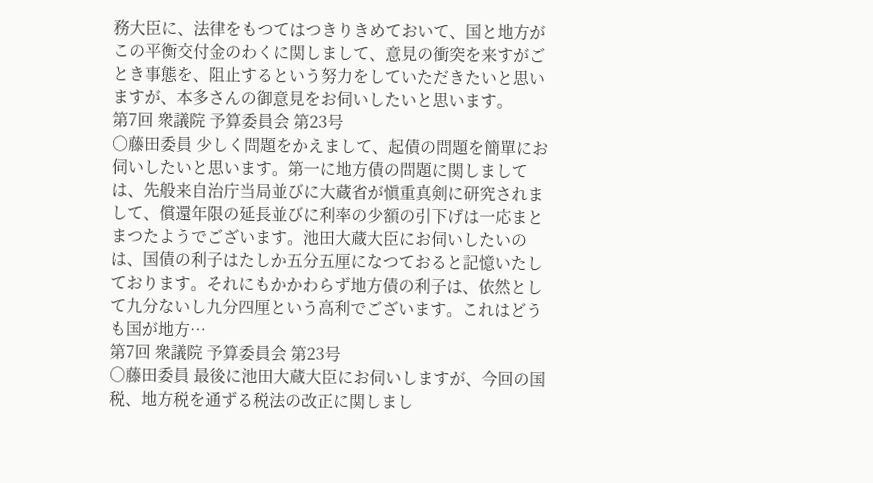務大臣に、法律をもつてはつきりきめておいて、国と地方がこの平衡交付金のわくに関しまして、意見の衝突を来すがごとき事態を、阻止するという努力をしていただきたいと思いますが、本多さんの御意見をお伺いしたいと思います。
第7回 衆議院 予算委員会 第23号
○藤田委員 少しく問題をかえまして、起債の問題を簡單にお伺いしたいと思います。第一に地方債の問題に関しましては、先般来自治庁当局並びに大蔵省が愼重真剣に研究されまして、償還年限の延長並びに利率の少額の引下げは一応まとまつたようでございます。池田大蔵大臣にお伺いしたいのは、国債の利子はたしか五分五厘になつておると記憶いたしております。それにもかかわらず地方債の利子は、依然として九分ないし九分四厘という高利でございます。これはどうも国が地方…
第7回 衆議院 予算委員会 第23号
○藤田委員 最後に池田大蔵大臣にお伺いしますが、今回の国税、地方税を通ずる税法の改正に関しまし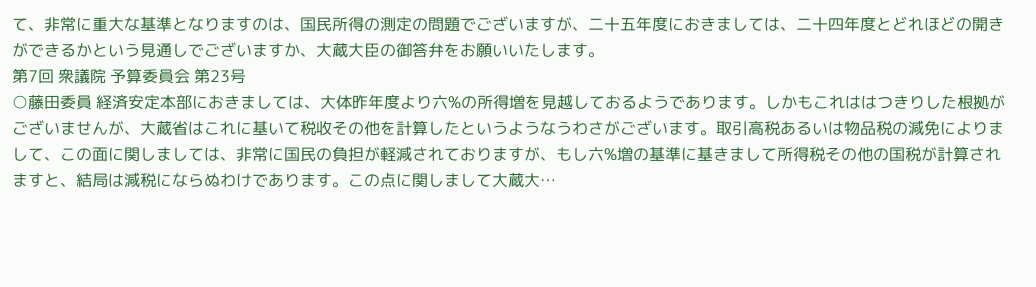て、非常に重大な基準となりますのは、国民所得の測定の問題でございますが、二十五年度におきましては、二十四年度とどれほどの開きができるかという見通しでございますか、大蔵大臣の御答弁をお願いいたします。
第7回 衆議院 予算委員会 第23号
○藤田委員 経済安定本部におきましては、大体昨年度より六%の所得増を見越しておるようであります。しかもこれははつきりした根拠がございませんが、大蔵省はこれに基いて税收その他を計算したというようなうわさがございます。取引高税あるいは物品税の減免によりまして、この面に関しましては、非常に国民の負担が軽減されておりますが、もし六%増の基準に基きまして所得税その他の国税が計算されますと、結局は減税にならぬわけであります。この点に関しまして大蔵大…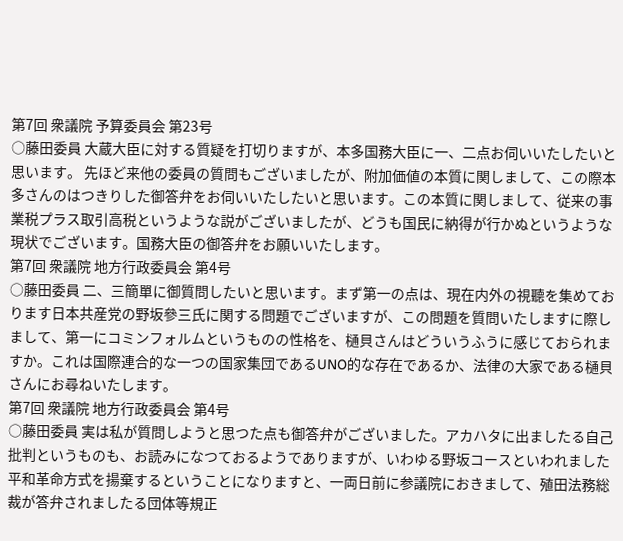第7回 衆議院 予算委員会 第23号
○藤田委員 大蔵大臣に対する質疑を打切りますが、本多国務大臣に一、二点お伺いいたしたいと思います。 先ほど来他の委員の質問もございましたが、附加価値の本質に関しまして、この際本多さんのはつきりした御答弁をお伺いいたしたいと思います。この本質に関しまして、従来の事業税プラス取引高税というような説がございましたが、どうも国民に納得が行かぬというような現状でございます。国務大臣の御答弁をお願いいたします。
第7回 衆議院 地方行政委員会 第4号
○藤田委員 二、三簡單に御質問したいと思います。まず第一の点は、現在内外の視聽を集めております日本共産党の野坂參三氏に関する問題でございますが、この問題を質問いたしますに際しまして、第一にコミンフォルムというものの性格を、樋貝さんはどういうふうに感じておられますか。これは国際連合的な一つの国家集団であるUNO的な存在であるか、法律の大家である樋貝さんにお尋ねいたします。
第7回 衆議院 地方行政委員会 第4号
○藤田委員 実は私が質問しようと思つた点も御答弁がございました。アカハタに出ましたる自己批判というものも、お読みになつておるようでありますが、いわゆる野坂コースといわれました平和革命方式を揚棄するということになりますと、一両日前に参議院におきまして、殖田法務総裁が答弁されましたる団体等規正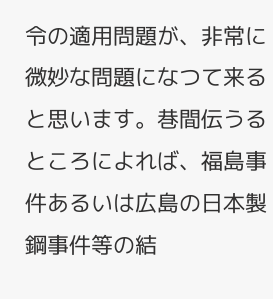令の適用問題が、非常に微妙な問題になつて来ると思います。巷間伝うるところによれば、福島事件あるいは広島の日本製鋼事件等の結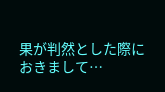果が判然とした際におきまして…